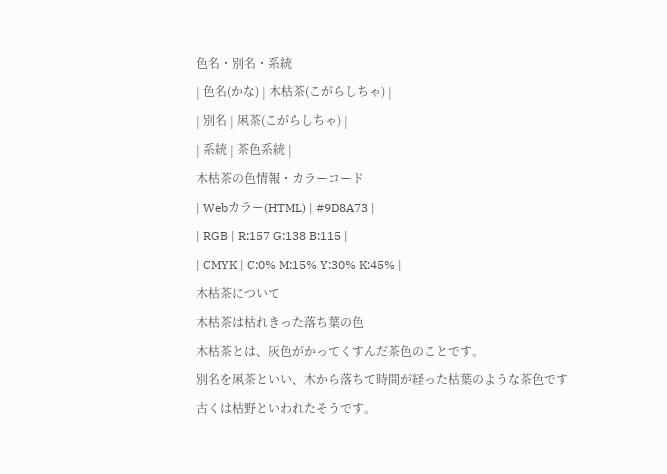色名・別名・系統
| 色名(かな) | 木枯茶(こがらしちゃ) |
| 別名 | 凩茶(こがらしちゃ) |
| 系統 | 茶色系統 |
木枯茶の色情報・カラーコード
| Webカラー(HTML) | #9D8A73 |
| RGB | R:157 G:138 B:115 |
| CMYK | C:0% M:15% Y:30% K:45% |
木枯茶について
木枯茶は枯れきった落ち葉の色
木枯茶とは、灰色がかってくすんだ茶色のことです。
別名を凩茶といい、木から落ちて時間が経った枯葉のような茶色です
古くは枯野といわれたそうです。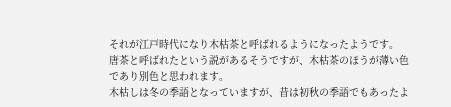それが江戸時代になり木枯茶と呼ばれるようになったようです。
唐茶と呼ばれたという説があるそうですが、木枯茶のほうが薄い色であり別色と思われます。
木枯しは冬の季語となっていますが、昔は初秋の季語でもあったよ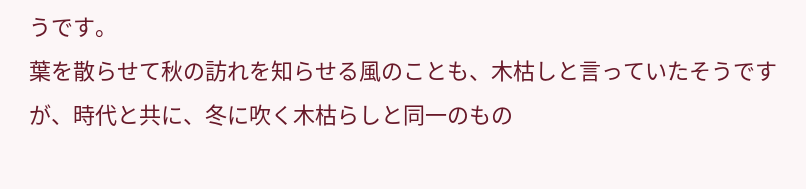うです。
葉を散らせて秋の訪れを知らせる風のことも、木枯しと言っていたそうですが、時代と共に、冬に吹く木枯らしと同一のもの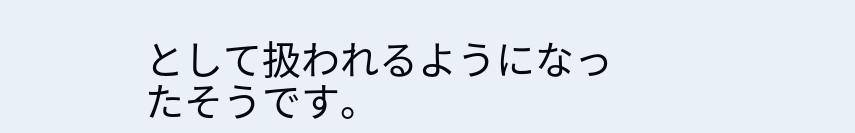として扱われるようになったそうです。